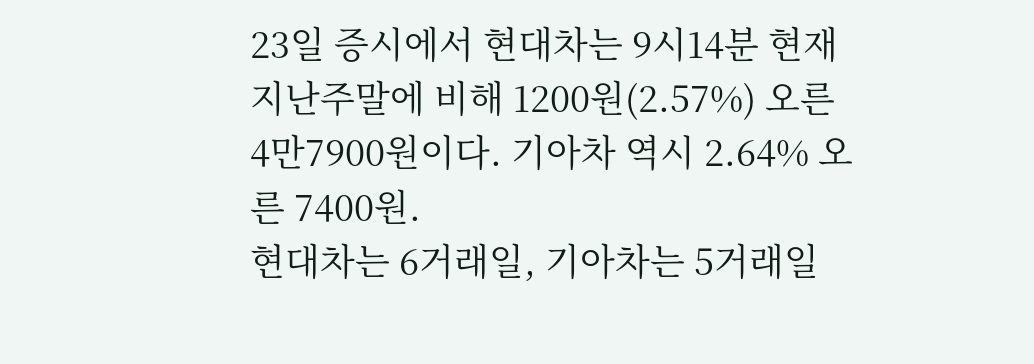23일 증시에서 현대차는 9시14분 현재 지난주말에 비해 1200원(2.57%) 오른 4만7900원이다. 기아차 역시 2.64% 오른 7400원.
현대차는 6거래일, 기아차는 5거래일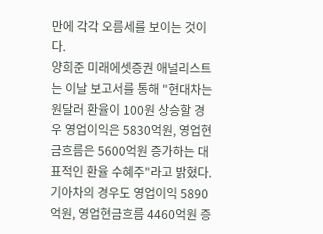만에 각각 오름세를 보이는 것이다.
양희준 미래에셋증권 애널리스트는 이날 보고서를 통해 "현대차는 원달러 환율이 100원 상승할 경우 영업이익은 5830억원, 영업현금흐름은 5600억원 증가하는 대표적인 환율 수혜주"라고 밝혔다.
기아차의 경우도 영업이익 5890억원, 영업현금흐름 4460억원 증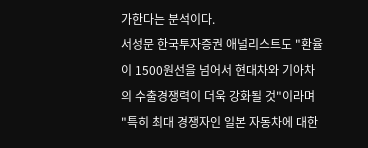가한다는 분석이다.
서성문 한국투자증권 애널리스트도 "환율이 1500원선을 넘어서 현대차와 기아차의 수출경쟁력이 더욱 강화될 것"이라며 "특히 최대 경쟁자인 일본 자동차에 대한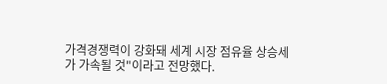가격경쟁력이 강화돼 세계 시장 점유율 상승세가 가속될 것"이라고 전망했다.